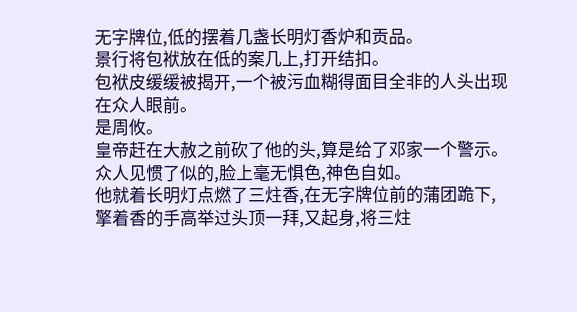无字牌位,低的摆着几盏长明灯香炉和贡品。
景行将包袱放在低的案几上,打开结扣。
包袱皮缓缓被揭开,一个被污血糊得面目全非的人头出现在众人眼前。
是周攸。
皇帝赶在大赦之前砍了他的头,算是给了邓家一个警示。
众人见惯了似的,脸上毫无惧色,神色自如。
他就着长明灯点燃了三炷香,在无字牌位前的蒲团跪下,擎着香的手高举过头顶一拜,又起身,将三炷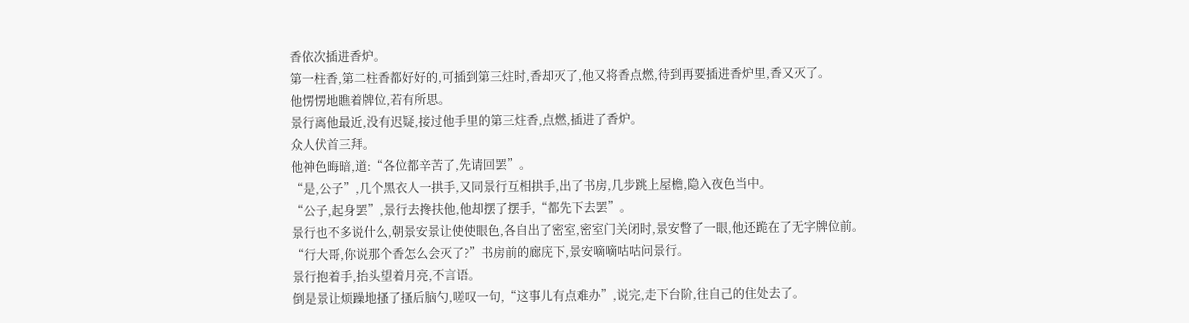香依次插进香炉。
第一柱香,第二柱香都好好的,可插到第三炷时,香却灭了,他又将香点燃,待到再要插进香炉里,香又灭了。
他愣愣地瞧着牌位,若有所思。
景行离他最近,没有迟疑,接过他手里的第三炷香,点燃,插进了香炉。
众人伏首三拜。
他神色晦暗,道:“各位都辛苦了,先请回罢”。
“是,公子”,几个黑衣人一拱手,又同景行互相拱手,出了书房,几步跳上屋檐,隐入夜色当中。
“公子,起身罢”,景行去搀扶他,他却摆了摆手,“都先下去罢”。
景行也不多说什么,朝景安景让使使眼色,各自出了密室,密室门关闭时,景安瞥了一眼,他还跪在了无字牌位前。
“行大哥,你说那个香怎么会灭了?”书房前的廊庑下,景安嘀嘀咕咕问景行。
景行抱着手,抬头望着月亮,不言语。
倒是景让烦躁地搔了搔后脑勺,嗟叹一句,“这事儿有点难办”,说完,走下台阶,往自己的住处去了。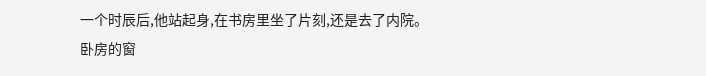一个时辰后,他站起身,在书房里坐了片刻,还是去了内院。
卧房的窗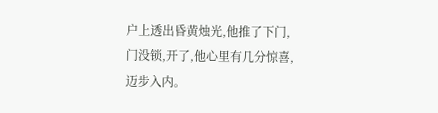户上透出昏黄烛光,他推了下门,门没锁,开了,他心里有几分惊喜,迈步入内。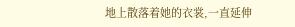地上散落着她的衣裳,一直延伸